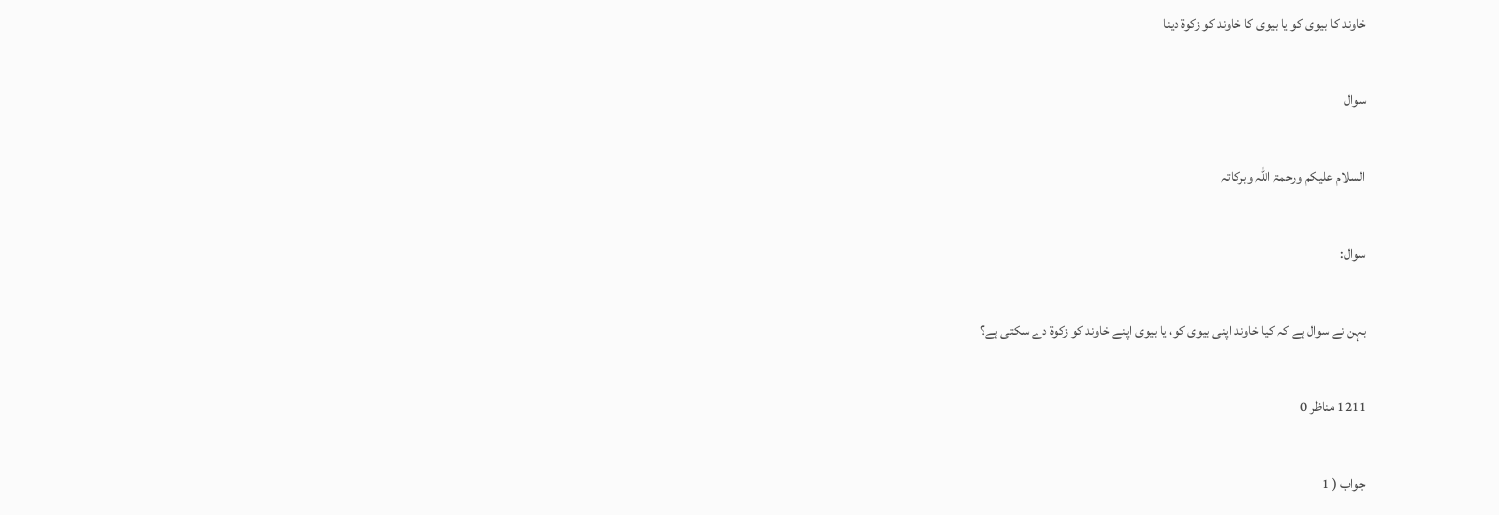خاوند کا بیوی کو یا بیوی کا خاوند کو زکوۃ دینا

سوال

السلام علیکم ورحمۃ اللہ وبرکاتہ

سوال:

بہن نے سوال ہے کہ کیا خاوند اپنی بیوی کو، یا بیوی اپنے خاوند کو زکوۃ دے سکتی ہے؟

1211 مناظر 0

جواب ( 1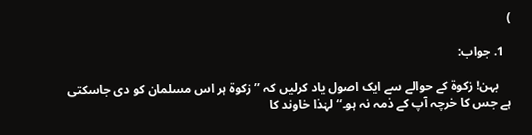)

  1. جواب:

    بہن! زکوۃ کے حوالے سے ایک اصول یاد کرلیں کہ ’’ زکوۃ ہر اس مسلمان کو دی جاسکتی ہے جس کا خرچہ آپ کے ذمہ نہ ہو۔‘‘ لہٰذا خاوند کا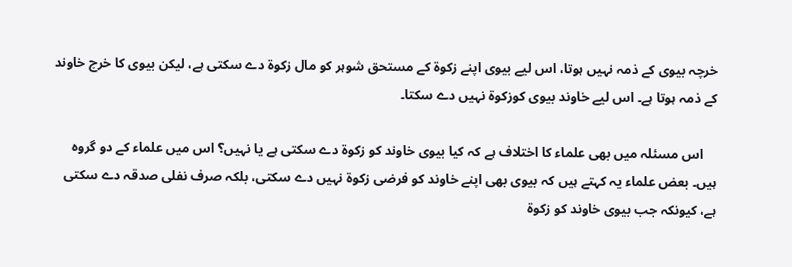خرچہ بیوی کے ذمہ نہیں ہوتا، اس لیے بیوی اپنے زکوۃ کے مستحق شوہر کو مال زکوۃ دے سکتی ہے، لیکن بیوی کا خرچ خاوند کے ذمہ ہوتا ہے۔ اس لیے خاوند بیوی کوزکوۃ نہیں دے سکتا۔

    اس مسئلہ میں بھی علماء کا اختلاف ہے کہ کیا بیوی خاوند کو زکوۃ دے سکتی ہے یا نہیں؟ اس میں علماء کے دو گروہ ہیں۔ بعض علماء یہ کہتے ہیں کہ بیوی بھی اپنے خاوند کو فرضی زکوۃ نہیں دے سکتی، بلکہ صرف نفلی صدقہ دے سکتی ہے، کیونکہ جب بیوی خاوند کو زکوۃ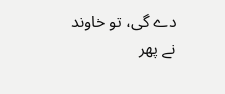دے گی، تو خاوند نے پھر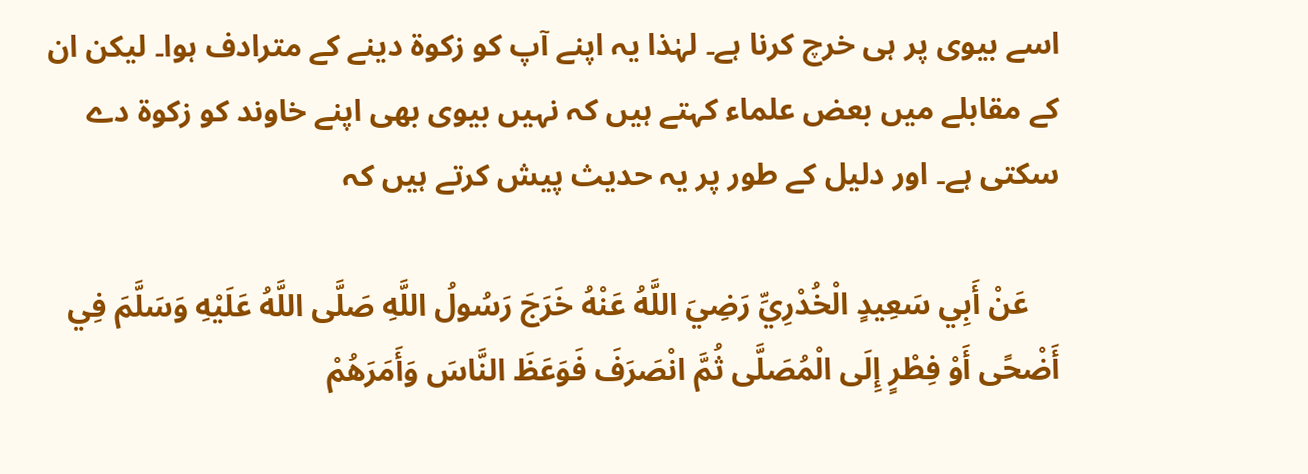اسے بیوی پر ہی خرچ کرنا ہے۔ لہٰذا یہ اپنے آپ کو زکوۃ دینے کے مترادف ہوا۔ لیکن ان کے مقابلے میں بعض علماء کہتے ہیں کہ نہیں بیوی بھی اپنے خاوند کو زکوۃ دے سکتی ہے۔ اور دلیل کے طور پر یہ حدیث پیش کرتے ہیں کہ

    عَنْ أَبِي سَعِيدٍ الْخُدْرِيِّ رَضِيَ اللَّهُ عَنْهُ خَرَجَ رَسُولُ اللَّهِ صَلَّى اللَّهُ عَلَيْهِ وَسَلَّمَ فِي أَضْحًى أَوْ فِطْرٍ إِلَى الْمُصَلَّى ثُمَّ انْصَرَفَ فَوَعَظَ النَّاسَ وَأَمَرَهُمْ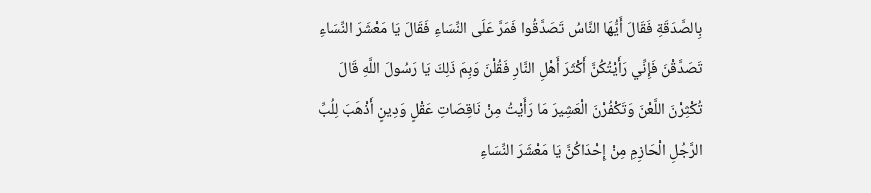بِالصَّدَقَةِ فَقَالَ أَيُّهَا النَّاسُ تَصَدَّقُوا فَمَرَّ عَلَى النِّسَاءِ فَقَالَ يَا مَعْشَرَ النِّسَاءِ تَصَدَّقْنَ فَإِنِّي رَأَيْتُكُنَّ أَكْثَرَ أَهْلِ النَّارِ فَقُلْنَ وَبِمَ ذَلِكَ يَا رَسُولَ اللَّهِ قَالَ تُكْثِرْنَ اللَّعْنَ وَتَكْفُرْنَ الْعَشِيرَ مَا رَأَيْتُ مِنْ نَاقِصَاتِ عَقْلٍ وَدِينٍ أَذْهَبَ لِلُبِّ الرَّجُلِ الْحَازِمِ مِنْ إِحْدَاكُنَّ يَا مَعْشَرَ النِّسَاءِ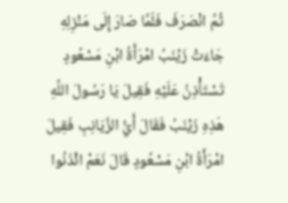ثُمَّ انْصَرَفَ فَلَمَّا صَارَ إِلَى مَنْزِلِهِ جَاءَتْ زَيْنَبُ امْرَأَةُ ابْنِ مَسْعُودٍ تَسْتَأْذِنُ عَلَيْهِ فَقِيلَ يَا رَسُولَ اللَّهِ هَذِهِ زَيْنَبُ فَقَالَ أَيُّ الزَّيَانِبِ فَقِيلَ امْرَأَةُ ابْنِ مَسْعُودٍ قَالَ نَعَمْ ائْذَنُوا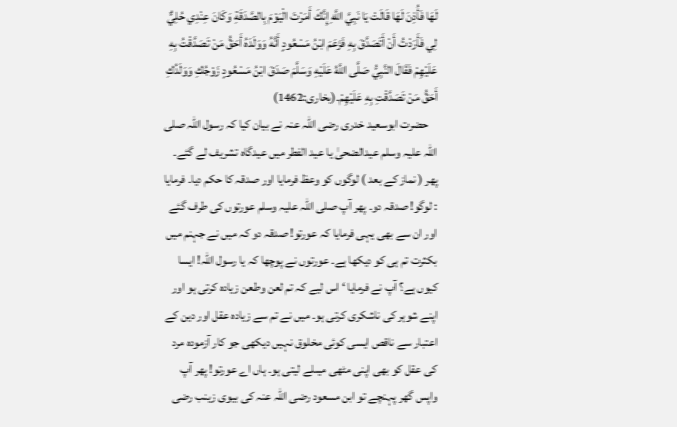لَهَا فَأُذِنَ لَهَا قَالَتْ يَا نَبِيَّ اللَّهِ إِنَّكَ أَمَرْتَ الْيَوْمَ بِالصَّدَقَةِ وَكَانَ عِنْدِي حُلِيٌّ لِي فَأَرَدْتُ أَنْ أَتَصَدَّقَ بِهِ فَزَعَمَ ابْنُ مَسْعُودٍ أَنَّهُ وَوَلَدَهُ أَحَقُّ مَنْ تَصَدَّقْتُ بِهِ عَلَيْهِمْ فَقَالَ النَّبِيُّ صَلَّى اللَّهُ عَلَيْهِ وَسَلَّمَ صَدَقَ ابْنُ مَسْعُودٍ زَوْجُكِ وَوَلَدُكِ أَحَقُّ مَنْ تَصَدَّقْتِ بِهِ عَلَيْهِمْ۔(بخاری:1462)
    حضرت ابوسعید خدری رضی اللہ عنہ نے بیان کیا کہ رسول اللہ صلی اللہ علیہ وسلم عیدالضحیٰ یا عید الفطر میں عیدگاہ تشریف لے گئے۔ پھر ( نماز کے بعد ) لوگوں کو وعظ فرمایا اور صدقہ کا حکم دیا۔ فرمایا : لوگو! صدقہ دو۔ پھر آپ صلی اللہ علیہ وسلم عورتوں کی طرف گئے اور ان سے بھی یہی فرمایا کہ عورتو! صدقہ دو کہ میں نے جہنم میں بکثرت تم ہی کو دیکھا ہے۔ عورتوں نے پوچھا کہ یا رسول اللہ! ایسا کیوں ہے؟ آپ نے فرمایا ‘ اس لیے کہ تم لعن وطعن زیادہ کرتی ہو اور اپنے شوہر کی ناشکری کرتی ہو۔ میں نے تم سے زیادہ عقل اور دین کے اعتبار سے ناقص ایسی کوئی مخلوق نہیں دیکھی جو کار آزمودہ مرد کی عقل کو بھی اپنی مٹھی میںلے لیتی ہو۔ ہاں اے عورتو! پھر آپ واپس گھر پہنچے تو ابن مسعود رضی اللہ عنہ کی بیوی زینب رضی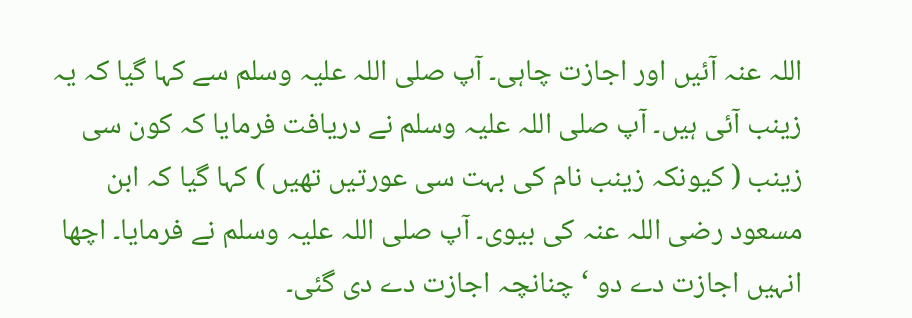اللہ عنہ آئیں اور اجازت چاہی۔ آپ صلی اللہ علیہ وسلم سے کہا گیا کہ یہ زینب آئی ہیں۔ آپ صلی اللہ علیہ وسلم نے دریافت فرمایا کہ کون سی زینب ( کیونکہ زینب نام کی بہت سی عورتیں تھیں ) کہا گیا کہ ابن مسعود رضی اللہ عنہ کی بیوی۔ آپ صلی اللہ علیہ وسلم نے فرمایا۔ اچھا انہیں اجازت دے دو ‘ چنانچہ اجازت دے دی گئی۔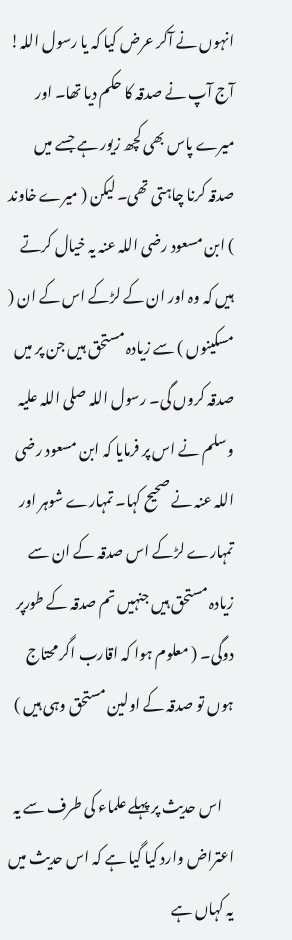انہوں نے آکر عرض کیا کہ یا رسول اللہ! آج آپ نے صدقہ کا حکم دیا تھا۔ اور میرے پاس بھی کچھ زیور ہے جسے میں صدقہ کرنا چاہتی تھی۔ لیکن ( میرے خاوند ) ابن مسعود رضی اللہ عنہ یہ خیال کرتے ہیں کہ وہ اور ان کے لڑکے اس کے ان ( مسکینوں ) سے زیادہ مستحق ہیں جن پر میں صدقہ کروں گی۔ رسول اللہ صلی اللہ علیہ وسلم نے اس پر فرمایا کہ ابن مسعود رضی اللہ عنہ نے صحیح کہا۔ تمہارے شوہر اور تمہارے لڑکے اس صدقہ کے ان سے زیادہ مستحق ہیں جنہیں تم صدقہ کے طورپر دوگی۔ ( معلوم ہوا کہ اقارب اگر محتاج ہوں تو صدقہ کے اولین مستحق وہی ہیں )

    اس حدیث پر پہلے علماء کی طرف سے یہ اعتراض وارد کیا گیا ہے کہ اس حدیث میں یہ کہاں ہے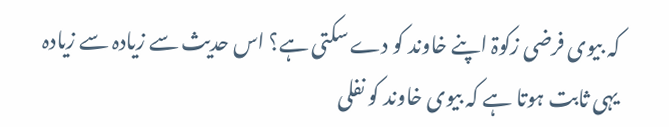کہ بیوی فرضی زکوۃ اپنے خاوند کو دے سکتی ہے؟ اس حدیث سے زیادہ سے زیادہ یہی ثابت ہوتا ہے کہ بیوی خاوند کو نفلی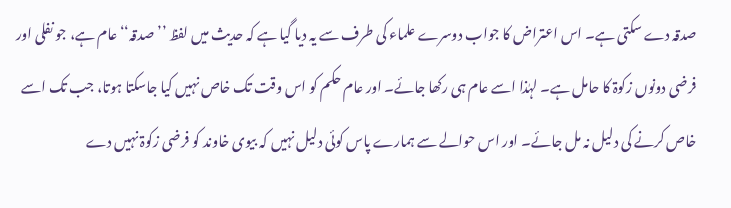صدقہ دے سکتی ہے۔ اس اعتراض کا جواب دوسرے علماء کی طرف سے یہ دیا گیا ہے کہ حدیث میں لفظ ’’صدقہ‘‘ عام ہے، جو نفلی اور فرضی دونوں زکوۃ کا حامل ہے۔ لہٰذا اسے عام ہی رکھا جائے۔ اور عام حکم کو اس وقت تک خاص نہیں کیا جاسکتا ہوتا، جب تک اسے خاص کرنے کی دلیل نہ مل جائے۔ اور اس حوالے سے ہمارے پاس کوئی دلیل نہیں کہ بیوی خاوند کو فرضی زکوۃ نہیں دے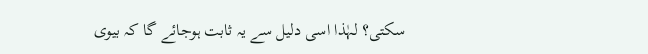سکتی؟ لہٰذا اسی دلیل سے یہ ثابت ہوجائے گا کہ بیوی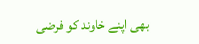بھی اپنے خاوند کو فرضی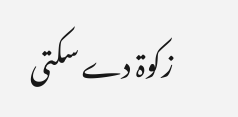زکوۃ دے سکتی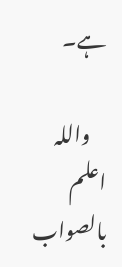ہے۔

    واللہ اعلم بالصواب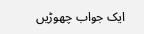ایک جواب چھوڑیں